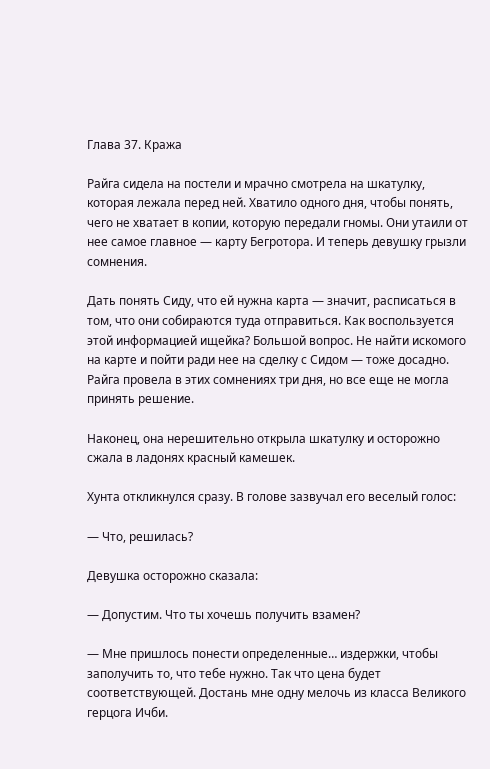Глава 37. Кража

Райга сидела на постели и мрачно смотрела на шкатулку, которая лежала перед ней. Хватило одного дня, чтобы понять, чего не хватает в копии, которую передали гномы. Они утаили от нее самое главное — карту Бегротора. И теперь девушку грызли сомнения.

Дать понять Сиду, что ей нужна карта — значит, расписаться в том, что они собираются туда отправиться. Как воспользуется этой информацией ищейка? Большой вопрос. Не найти искомого на карте и пойти ради нее на сделку с Сидом — тоже досадно. Райга провела в этих сомнениях три дня, но все еще не могла принять решение.

Наконец, она нерешительно открыла шкатулку и осторожно сжала в ладонях красный камешек.

Хунта откликнулся сразу. В голове зазвучал его веселый голос:

— Что, решилась?

Девушка осторожно сказала:

— Допустим. Что ты хочешь получить взамен?

— Мне пришлось понести определенные… издержки, чтобы заполучить то, что тебе нужно. Так что цена будет соответствующей. Достань мне одну мелочь из класса Великого герцога Ичби.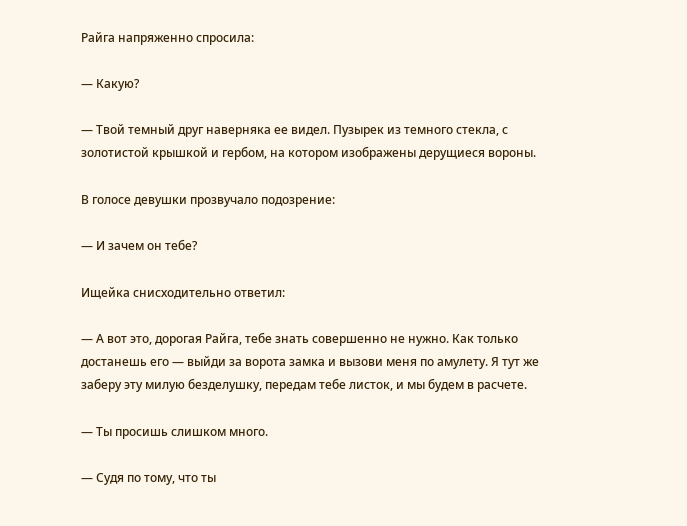Райга напряженно спросила:

— Какую?

— Твой темный друг наверняка ее видел. Пузырек из темного стекла, с золотистой крышкой и гербом, на котором изображены дерущиеся вороны.

В голосе девушки прозвучало подозрение:

— И зачем он тебе?

Ищейка снисходительно ответил:

— А вот это, дорогая Райга, тебе знать совершенно не нужно. Как только достанешь его — выйди за ворота замка и вызови меня по амулету. Я тут же заберу эту милую безделушку, передам тебе листок, и мы будем в расчете.

— Ты просишь слишком много.

— Судя по тому, что ты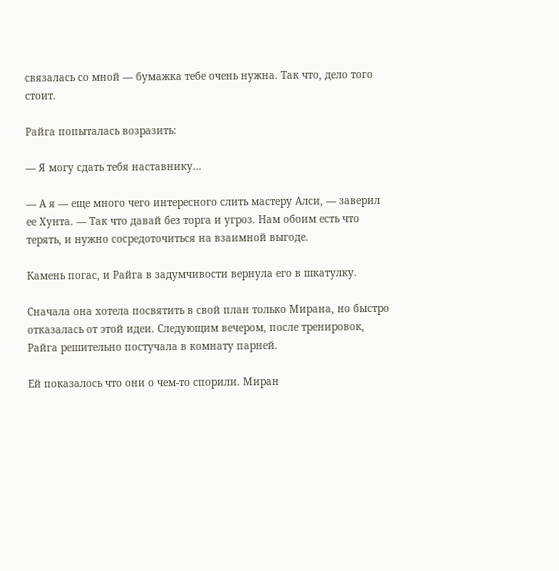связалась со мной — бумажка тебе очень нужна. Так что, дело того стоит.

Райга попыталась возразить:

— Я могу сдать тебя наставнику…

— А я — еще много чего интересного слить мастеру Алси, — заверил ее Хунта. — Так что давай без торга и угроз. Нам обоим есть что терять, и нужно сосредоточиться на взаимной выгоде.

Камень погас, и Райга в задумчивости вернула его в шкатулку.

Сначала она хотела посвятить в свой план только Мирана, но быстро отказалась от этой идеи. Следующим вечером, после тренировок, Райга решительно постучала в комнату парней.

Ей показалось что они о чем-то спорили. Миран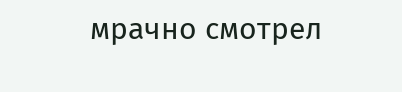мрачно смотрел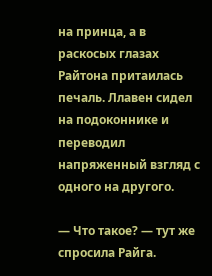на принца, а в раскосых глазах Райтона притаилась печаль. Ллавен сидел на подоконнике и переводил напряженный взгляд с одного на другого.

— Что такое? — тут же спросила Райга.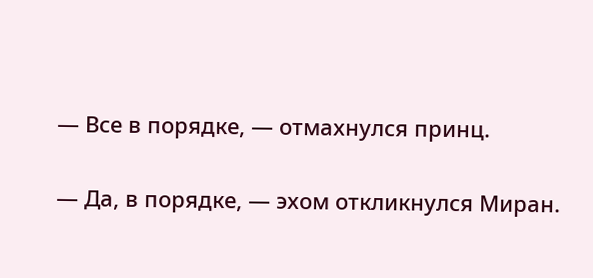— Все в порядке, — отмахнулся принц.

— Да, в порядке, — эхом откликнулся Миран.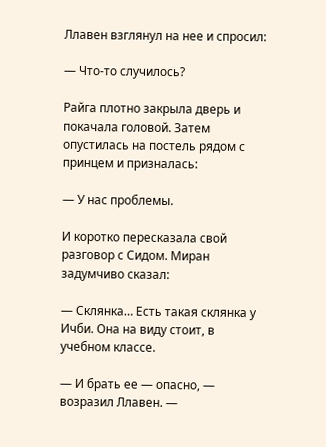Ллавен взглянул на нее и спросил:

— Что-то случилось?

Райга плотно закрыла дверь и покачала головой. Затем опустилась на постель рядом с принцем и призналась:

— У нас проблемы.

И коротко пересказала свой разговор с Сидом. Миран задумчиво сказал:

— Склянка… Есть такая склянка у Ичби. Она на виду стоит, в учебном классе.

— И брать ее — опасно, — возразил Ллавен. —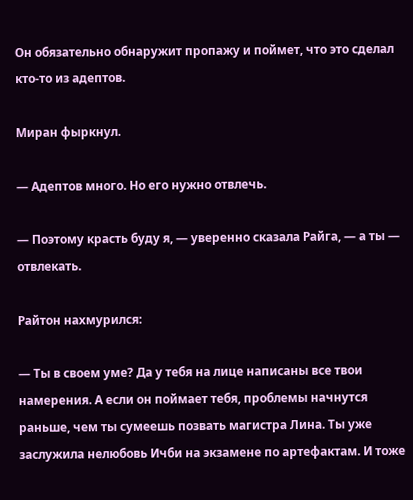Он обязательно обнаружит пропажу и поймет, что это сделал кто-то из адептов.

Миран фыркнул.

— Адептов много. Но его нужно отвлечь.

— Поэтому красть буду я, — уверенно сказала Райга, — а ты — отвлекать.

Райтон нахмурился:

— Ты в своем уме? Да у тебя на лице написаны все твои намерения. А если он поймает тебя, проблемы начнутся раньше, чем ты сумеешь позвать магистра Лина. Ты уже заслужила нелюбовь Ичби на экзамене по артефактам. И тоже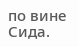по вине Сида.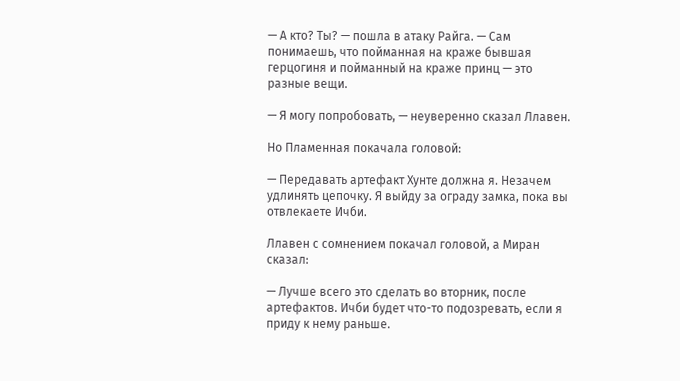— А кто? Ты? — пошла в атаку Райга. — Сам понимаешь, что пойманная на краже бывшая герцогиня и пойманный на краже принц — это разные вещи.

— Я могу попробовать, — неуверенно сказал Ллавен.

Но Пламенная покачала головой:

— Передавать артефакт Хунте должна я. Незачем удлинять цепочку. Я выйду за ограду замка, пока вы отвлекаете Ичби.

Ллавен с сомнением покачал головой, а Миран сказал:

— Лучше всего это сделать во вторник, после артефактов. Ичби будет что-то подозревать, если я приду к нему раньше.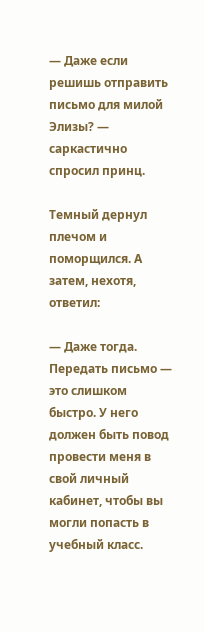— Даже если решишь отправить письмо для милой Элизы? — саркастично спросил принц.

Темный дернул плечом и поморщился. А затем, нехотя, ответил:

— Даже тогда. Передать письмо — это слишком быстро. У него должен быть повод провести меня в свой личный кабинет, чтобы вы могли попасть в учебный класс.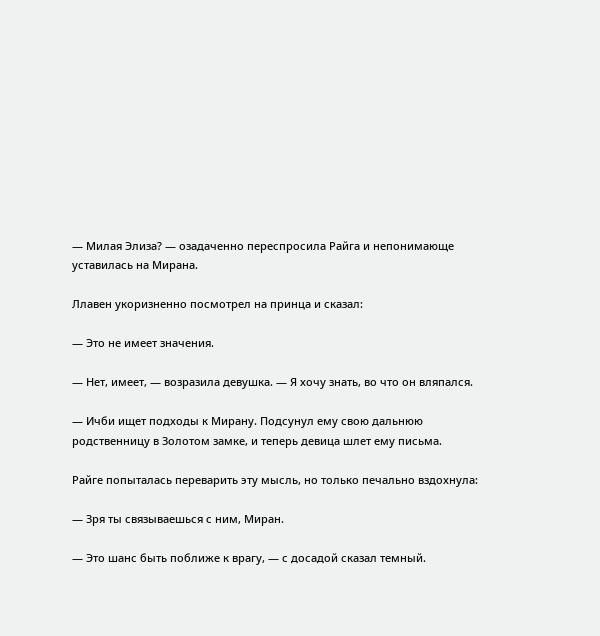— Милая Элиза? — озадаченно переспросила Райга и непонимающе уставилась на Мирана.

Ллавен укоризненно посмотрел на принца и сказал:

— Это не имеет значения.

— Нет, имеет, — возразила девушка. — Я хочу знать, во что он вляпался.

— Ичби ищет подходы к Мирану. Подсунул ему свою дальнюю родственницу в Золотом замке, и теперь девица шлет ему письма.

Райге попыталась переварить эту мысль, но только печально вздохнула:

— Зря ты связываешься с ним, Миран.

— Это шанс быть поближе к врагу, — с досадой сказал темный.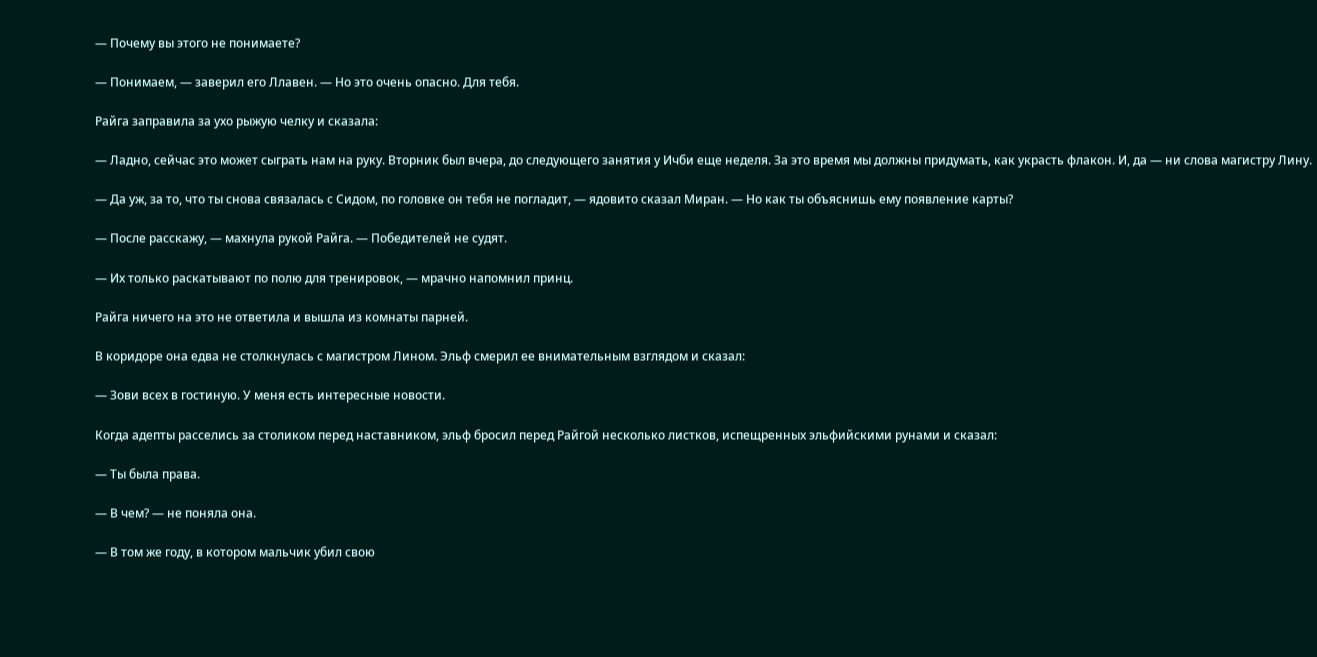— Почему вы этого не понимаете?

— Понимаем, — заверил его Ллавен. — Но это очень опасно. Для тебя.

Райга заправила за ухо рыжую челку и сказала:

— Ладно, сейчас это может сыграть нам на руку. Вторник был вчера, до следующего занятия у Ичби еще неделя. За это время мы должны придумать, как украсть флакон. И, да — ни слова магистру Лину.

— Да уж, за то, что ты снова связалась с Сидом, по головке он тебя не погладит, — ядовито сказал Миран. — Но как ты объяснишь ему появление карты?

— После расскажу, — махнула рукой Райга. — Победителей не судят.

— Их только раскатывают по полю для тренировок, — мрачно напомнил принц.

Райга ничего на это не ответила и вышла из комнаты парней.

В коридоре она едва не столкнулась с магистром Лином. Эльф смерил ее внимательным взглядом и сказал:

— Зови всех в гостиную. У меня есть интересные новости.

Когда адепты расселись за столиком перед наставником, эльф бросил перед Райгой несколько листков, испещренных эльфийскими рунами и сказал:

— Ты была права.

— В чем? — не поняла она.

— В том же году, в котором мальчик убил свою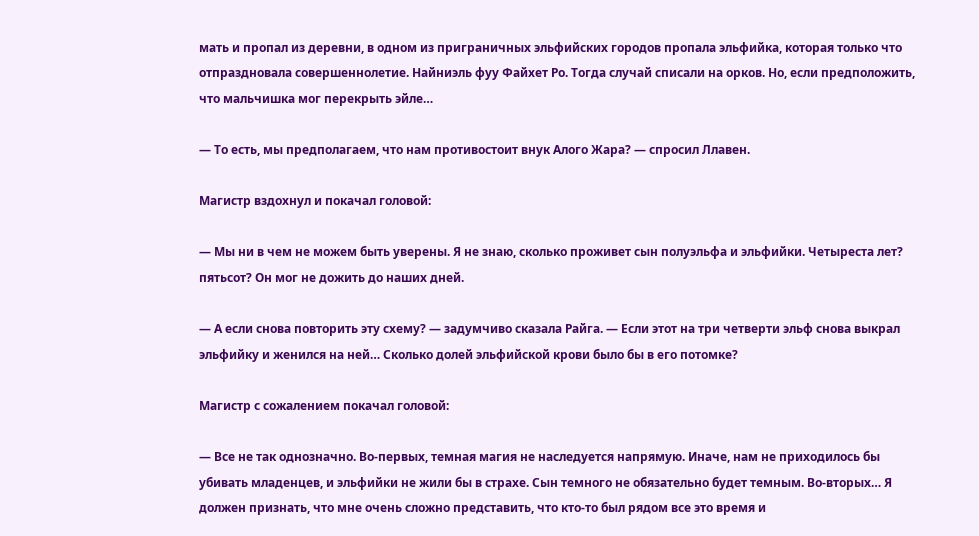мать и пропал из деревни, в одном из приграничных эльфийских городов пропала эльфийка, которая только что отпраздновала совершеннолетие. Найниэль фуу Файхет Ро. Тогда случай списали на орков. Но, если предположить, что мальчишка мог перекрыть эйле…

— То есть, мы предполагаем, что нам противостоит внук Алого Жара? — спросил Ллавен.

Магистр вздохнул и покачал головой:

— Мы ни в чем не можем быть уверены. Я не знаю, сколько проживет сын полуэльфа и эльфийки. Четыреста лет? пятьсот? Он мог не дожить до наших дней.

— А если снова повторить эту схему? — задумчиво сказала Райга. — Если этот на три четверти эльф снова выкрал эльфийку и женился на ней… Сколько долей эльфийской крови было бы в его потомке?

Магистр с сожалением покачал головой:

— Все не так однозначно. Во-первых, темная магия не наследуется напрямую. Иначе, нам не приходилось бы убивать младенцев, и эльфийки не жили бы в страхе. Сын темного не обязательно будет темным. Во-вторых… Я должен признать, что мне очень сложно представить, что кто-то был рядом все это время и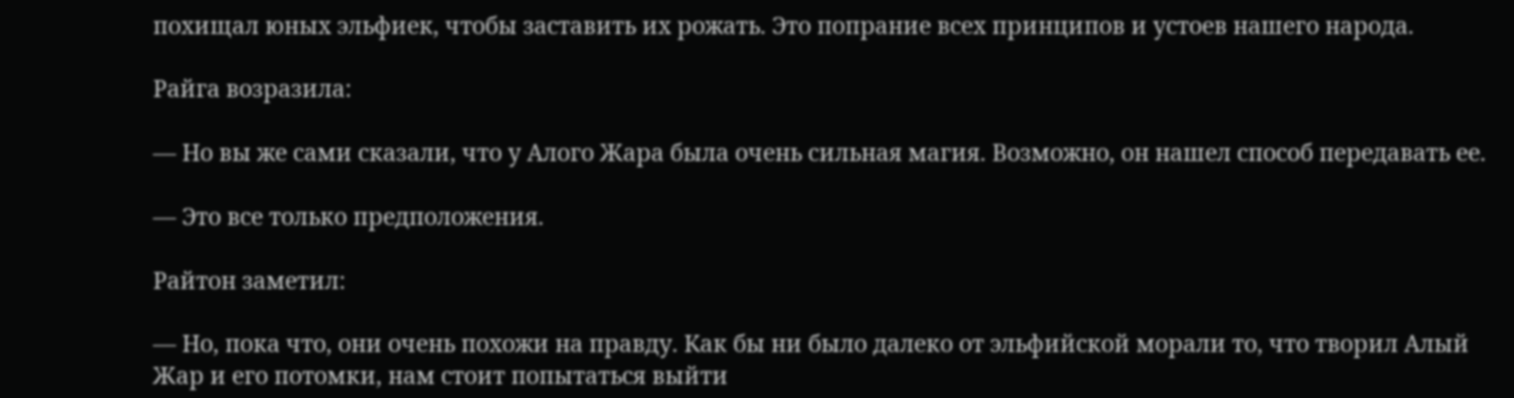похищал юных эльфиек, чтобы заставить их рожать. Это попрание всех принципов и устоев нашего народа.

Райга возразила:

— Но вы же сами сказали, что у Алого Жара была очень сильная магия. Возможно, он нашел способ передавать ее.

— Это все только предположения.

Райтон заметил:

— Но, пока что, они очень похожи на правду. Как бы ни было далеко от эльфийской морали то, что творил Алый Жар и его потомки, нам стоит попытаться выйти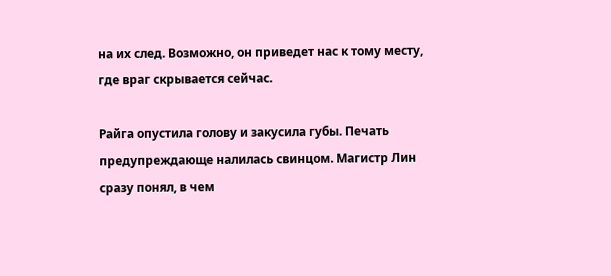на их след. Возможно, он приведет нас к тому месту, где враг скрывается сейчас.

Райга опустила голову и закусила губы. Печать предупреждающе налилась свинцом. Магистр Лин сразу понял, в чем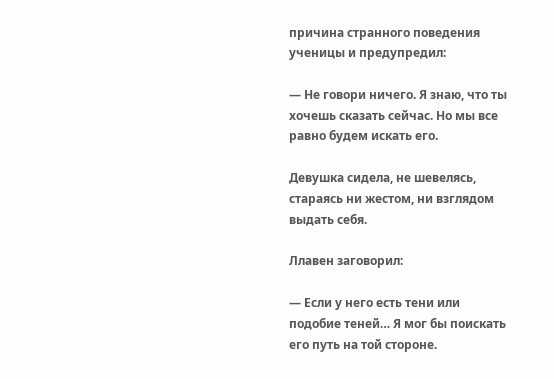причина странного поведения ученицы и предупредил:

— Не говори ничего. Я знаю, что ты хочешь сказать сейчас. Но мы все равно будем искать его.

Девушка сидела, не шевелясь, стараясь ни жестом, ни взглядом выдать себя.

Ллавен заговорил:

— Если у него есть тени или подобие теней… Я мог бы поискать его путь на той стороне.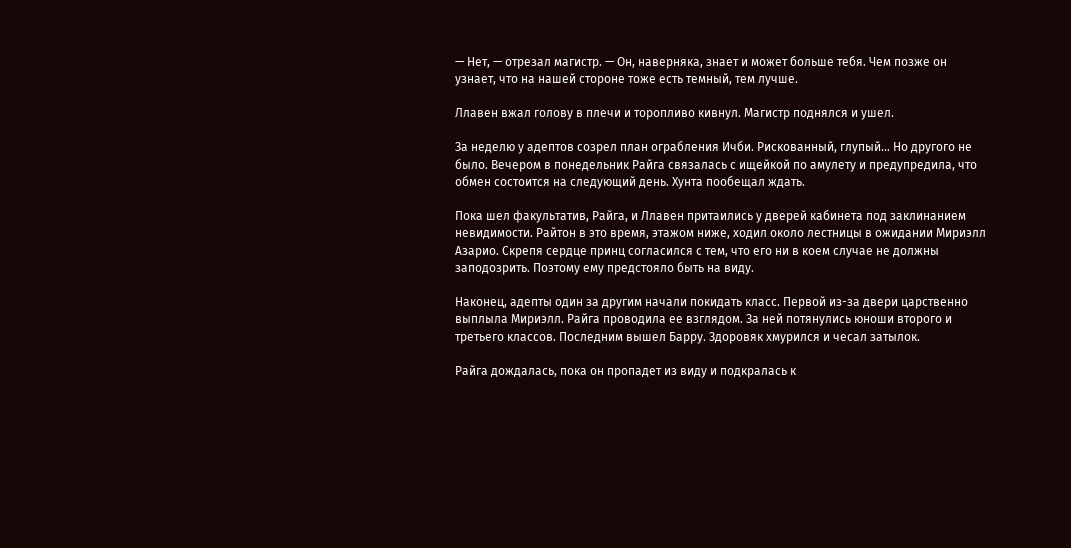— Нет, — отрезал магистр. — Он, наверняка, знает и может больше тебя. Чем позже он узнает, что на нашей стороне тоже есть темный, тем лучше.

Ллавен вжал голову в плечи и торопливо кивнул. Магистр поднялся и ушел.

За неделю у адептов созрел план ограбления Ичби. Рискованный, глупый… Но другого не было. Вечером в понедельник Райга связалась с ищейкой по амулету и предупредила, что обмен состоится на следующий день. Хунта пообещал ждать.

Пока шел факультатив, Райга, и Ллавен притаились у дверей кабинета под заклинанием невидимости. Райтон в это время, этажом ниже, ходил около лестницы в ожидании Мириэлл Азарио. Скрепя сердце принц согласился с тем, что его ни в коем случае не должны заподозрить. Поэтому ему предстояло быть на виду.

Наконец, адепты один за другим начали покидать класс. Первой из-за двери царственно выплыла Мириэлл. Райга проводила ее взглядом. За ней потянулись юноши второго и третьего классов. Последним вышел Барру. Здоровяк хмурился и чесал затылок.

Райга дождалась, пока он пропадет из виду и подкралась к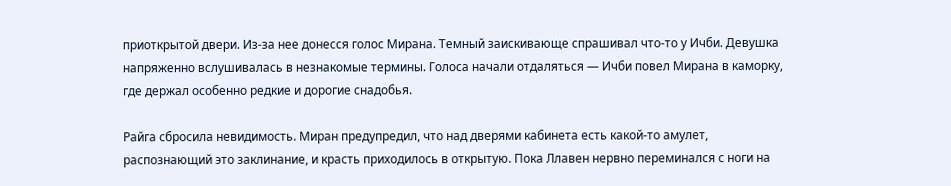приоткрытой двери. Из-за нее донесся голос Мирана. Темный заискивающе спрашивал что-то у Ичби. Девушка напряженно вслушивалась в незнакомые термины. Голоса начали отдаляться — Ичби повел Мирана в каморку, где держал особенно редкие и дорогие снадобья.

Райга сбросила невидимость. Миран предупредил, что над дверями кабинета есть какой-то амулет, распознающий это заклинание, и красть приходилось в открытую. Пока Ллавен нервно переминался с ноги на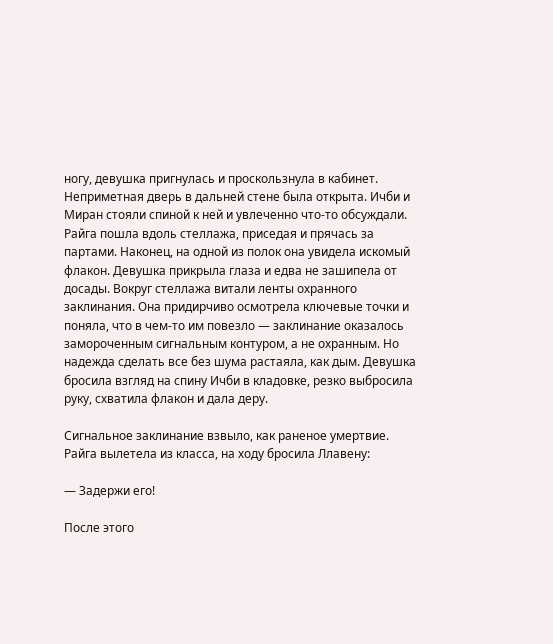ногу, девушка пригнулась и проскользнула в кабинет. Неприметная дверь в дальней стене была открыта. Ичби и Миран стояли спиной к ней и увлеченно что-то обсуждали. Райга пошла вдоль стеллажа, приседая и прячась за партами. Наконец, на одной из полок она увидела искомый флакон. Девушка прикрыла глаза и едва не зашипела от досады. Вокруг стеллажа витали ленты охранного заклинания. Она придирчиво осмотрела ключевые точки и поняла, что в чем-то им повезло — заклинание оказалось замороченным сигнальным контуром, а не охранным. Но надежда сделать все без шума растаяла, как дым. Девушка бросила взгляд на спину Ичби в кладовке, резко выбросила руку, схватила флакон и дала деру.

Сигнальное заклинание взвыло, как раненое умертвие. Райга вылетела из класса, на ходу бросила Ллавену:

— Задержи его!

После этого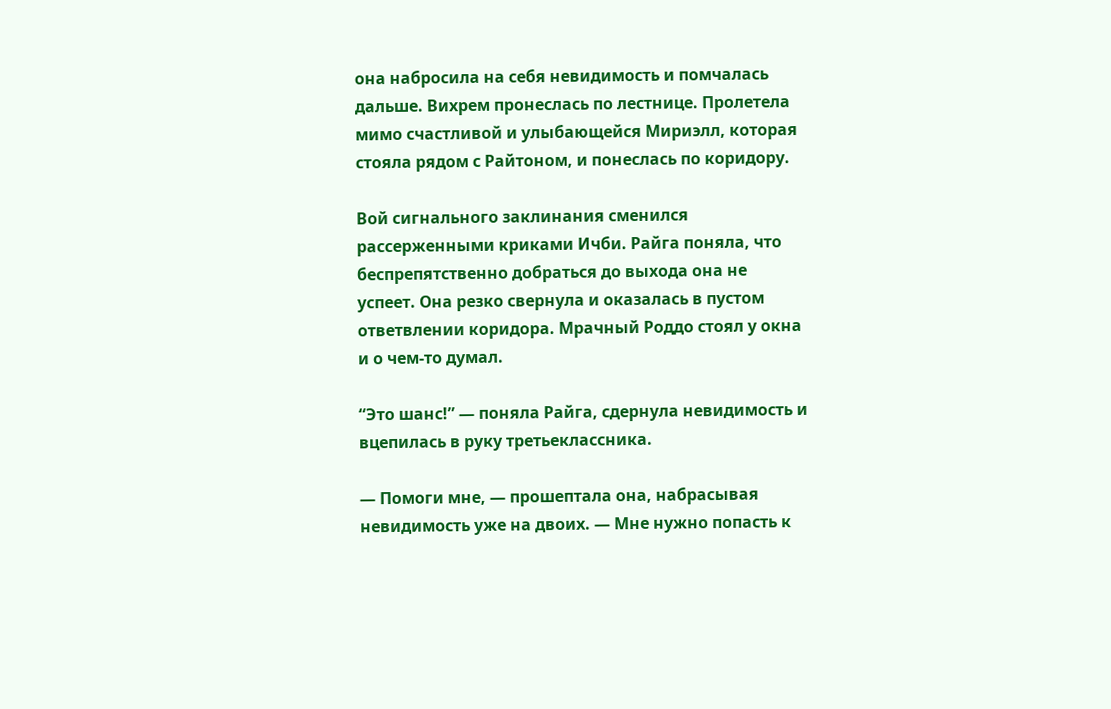она набросила на себя невидимость и помчалась дальше. Вихрем пронеслась по лестнице. Пролетела мимо счастливой и улыбающейся Мириэлл, которая стояла рядом с Райтоном, и понеслась по коридору.

Вой сигнального заклинания сменился рассерженными криками Ичби. Райга поняла, что беспрепятственно добраться до выхода она не успеет. Она резко свернула и оказалась в пустом ответвлении коридора. Мрачный Роддо стоял у окна и о чем-то думал.

“Это шанс!” — поняла Райга, сдернула невидимость и вцепилась в руку третьеклассника.

— Помоги мне, — прошептала она, набрасывая невидимость уже на двоих. — Мне нужно попасть к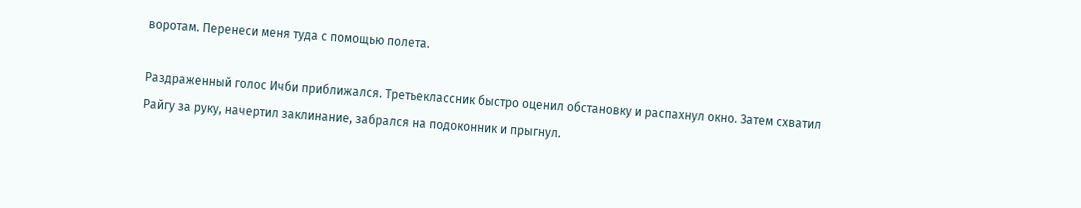воротам. Перенеси меня туда с помощью полета.

Раздраженный голос Ичби приближался. Третьеклассник быстро оценил обстановку и распахнул окно. Затем схватил Райгу за руку, начертил заклинание, забрался на подоконник и прыгнул.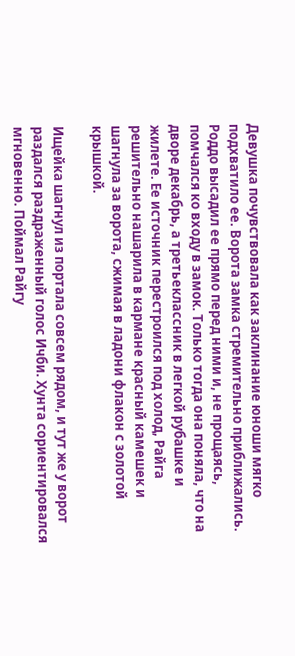Девушка почувствовала как заклинание юноши мягко подхватило ее. Ворота замка стремительно приближались. Роддо высадил ее прямо перед ними и, не прощаясь, помчался ко входу в замок. Только тогда она поняла, что на дворе декабрь, а третьеклассник в легкой рубашке и жилете. Ее источник перестроился под холод, Райга решительно нашарила в кармане красный камешек и шагнула за ворота, сжимая в ладони флакон с золотой крышкой.

Ищейка шагнул из портала совсем рядом, и тут же у ворот раздался раздраженный голос Ичби. Хунта сориентировался мгновенно. Поймал Райгу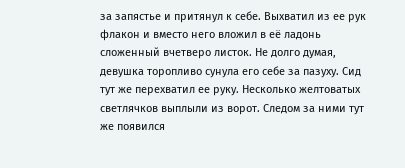за запястье и притянул к себе. Выхватил из ее рук флакон и вместо него вложил в её ладонь сложенный вчетверо листок. Не долго думая, девушка торопливо сунула его себе за пазуху. Сид тут же перехватил ее руку. Несколько желтоватых светлячков выплыли из ворот. Следом за ними тут же появился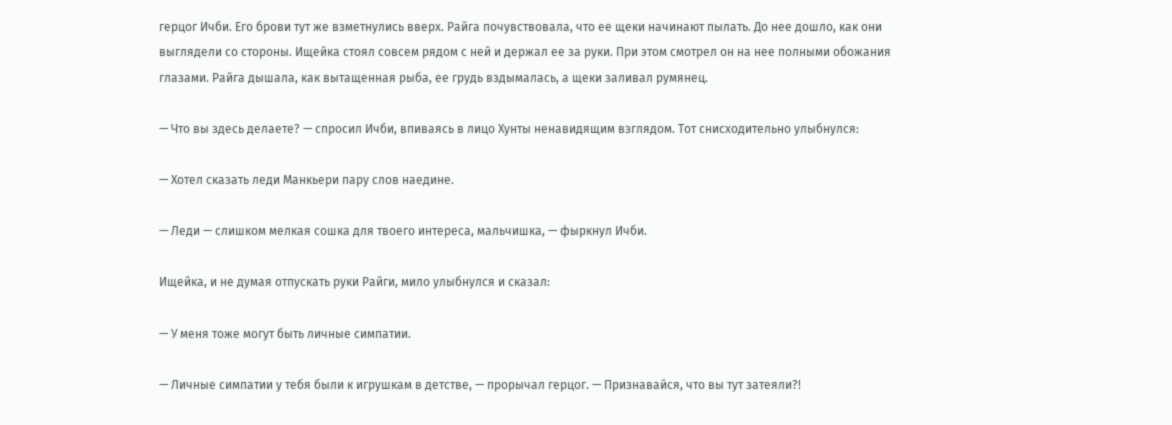герцог Ичби. Его брови тут же взметнулись вверх. Райга почувствовала, что ее щеки начинают пылать. До нее дошло, как они выглядели со стороны. Ищейка стоял совсем рядом с ней и держал ее за руки. При этом смотрел он на нее полными обожания глазами. Райга дышала, как вытащенная рыба, ее грудь вздымалась, а щеки заливал румянец.

— Что вы здесь делаете? — спросил Ичби, впиваясь в лицо Хунты ненавидящим взглядом. Тот снисходительно улыбнулся:

— Хотел сказать леди Манкьери пару слов наедине.

— Леди — слишком мелкая сошка для твоего интереса, мальчишка, — фыркнул Ичби.

Ищейка, и не думая отпускать руки Райги, мило улыбнулся и сказал:

— У меня тоже могут быть личные симпатии.

— Личные симпатии у тебя были к игрушкам в детстве, — прорычал герцог. — Признавайся, что вы тут затеяли?!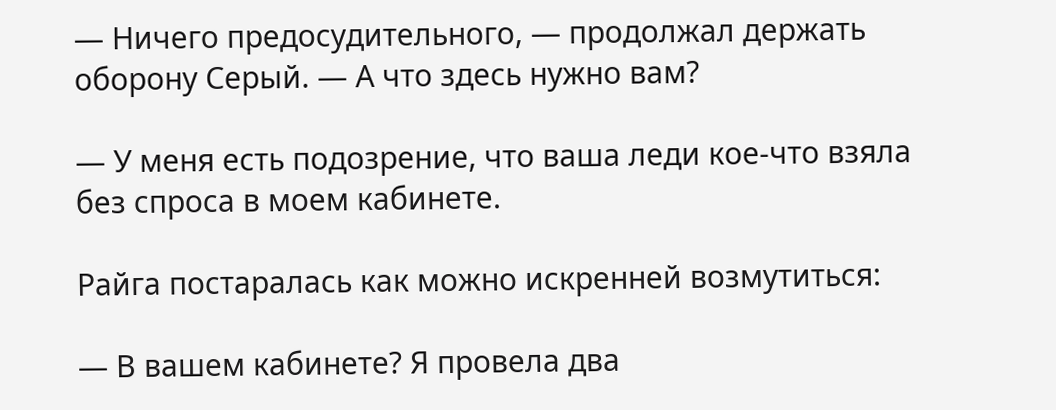— Ничего предосудительного, — продолжал держать оборону Серый. — А что здесь нужно вам?

— У меня есть подозрение, что ваша леди кое-что взяла без спроса в моем кабинете.

Райга постаралась как можно искренней возмутиться:

— В вашем кабинете? Я провела два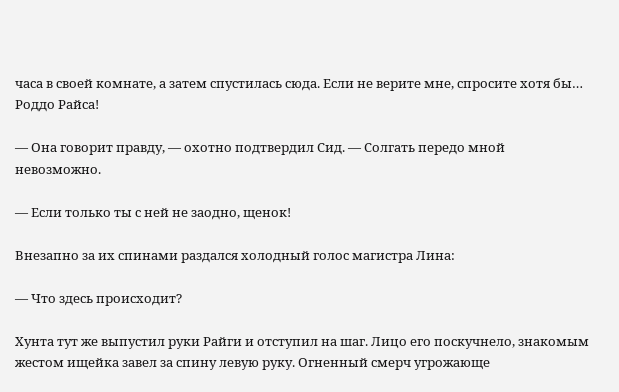часа в своей комнате, а затем спустилась сюда. Если не верите мне, спросите хотя бы… Роддо Райса!

— Она говорит правду, — охотно подтвердил Сид. — Солгать передо мной невозможно.

— Если только ты с ней не заодно, щенок!

Внезапно за их спинами раздался холодный голос магистра Лина:

— Что здесь происходит?

Хунта тут же выпустил руки Райги и отступил на шаг. Лицо его поскучнело, знакомым жестом ищейка завел за спину левую руку. Огненный смерч угрожающе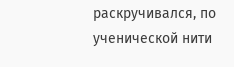раскручивался, по ученической нити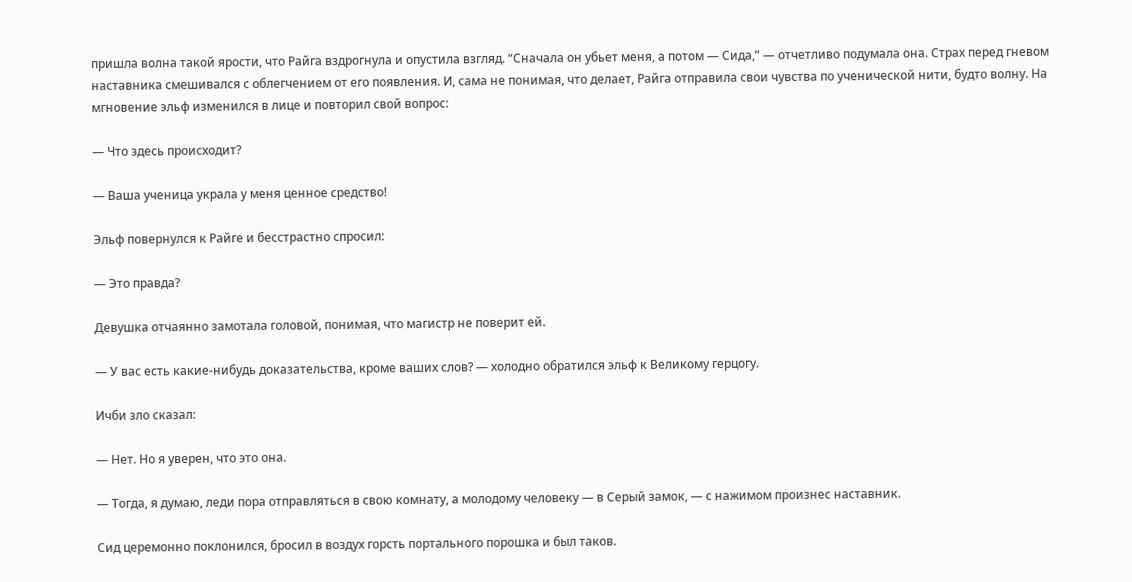пришла волна такой ярости, что Райга вздрогнула и опустила взгляд. “Сначала он убьет меня, а потом — Сида,” — отчетливо подумала она. Страх перед гневом наставника смешивался с облегчением от его появления. И, сама не понимая, что делает, Райга отправила свои чувства по ученической нити, будто волну. На мгновение эльф изменился в лице и повторил свой вопрос:

— Что здесь происходит?

— Ваша ученица украла у меня ценное средство!

Эльф повернулся к Райге и бесстрастно спросил:

— Это правда?

Девушка отчаянно замотала головой, понимая, что магистр не поверит ей.

— У вас есть какие-нибудь доказательства, кроме ваших слов? — холодно обратился эльф к Великому герцогу.

Ичби зло сказал:

— Нет. Но я уверен, что это она.

— Тогда, я думаю, леди пора отправляться в свою комнату, а молодому человеку — в Серый замок, — с нажимом произнес наставник.

Сид церемонно поклонился, бросил в воздух горсть портального порошка и был таков.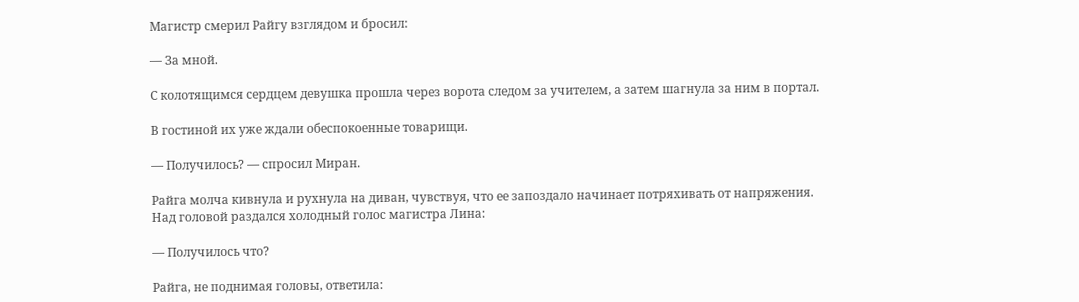Магистр смерил Райгу взглядом и бросил:

— За мной.

С колотящимся сердцем девушка прошла через ворота следом за учителем, а затем шагнула за ним в портал.

В гостиной их уже ждали обеспокоенные товарищи.

— Получилось? — спросил Миран.

Райга молча кивнула и рухнула на диван, чувствуя, что ее запоздало начинает потряхивать от напряжения. Над головой раздался холодный голос магистра Лина:

— Получилось что?

Райга, не поднимая головы, ответила: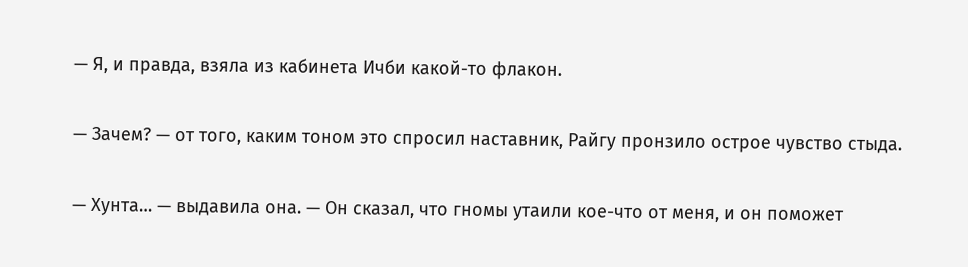— Я, и правда, взяла из кабинета Ичби какой-то флакон.

— Зачем? — от того, каким тоном это спросил наставник, Райгу пронзило острое чувство стыда.

— Хунта… — выдавила она. — Он сказал, что гномы утаили кое-что от меня, и он поможет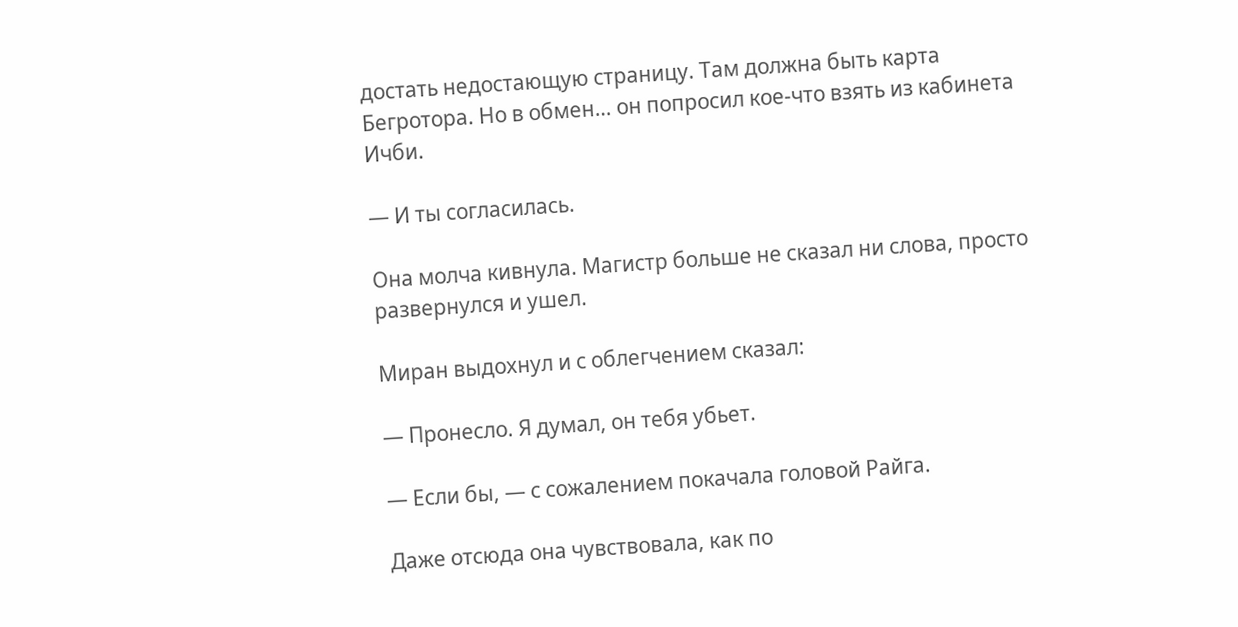достать недостающую страницу. Там должна быть карта Бегротора. Но в обмен… он попросил кое-что взять из кабинета Ичби.

— И ты согласилась.

Она молча кивнула. Магистр больше не сказал ни слова, просто развернулся и ушел.

Миран выдохнул и с облегчением сказал:

— Пронесло. Я думал, он тебя убьет.

— Если бы, — с сожалением покачала головой Райга.

Даже отсюда она чувствовала, как по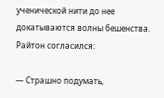ученической нити до нее докатываются волны бешенства. Райтон согласился:

— Страшно подумать,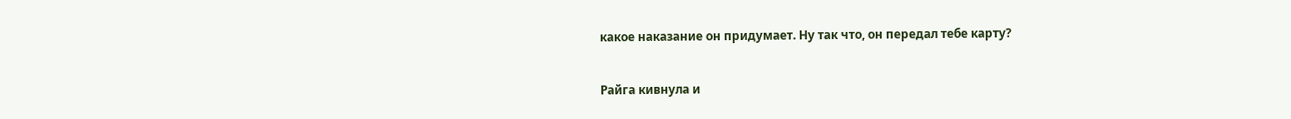какое наказание он придумает. Ну так что, он передал тебе карту?

Райга кивнула и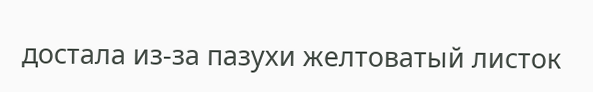достала из-за пазухи желтоватый листок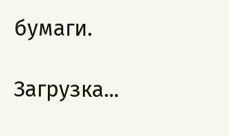бумаги.

Загрузка...